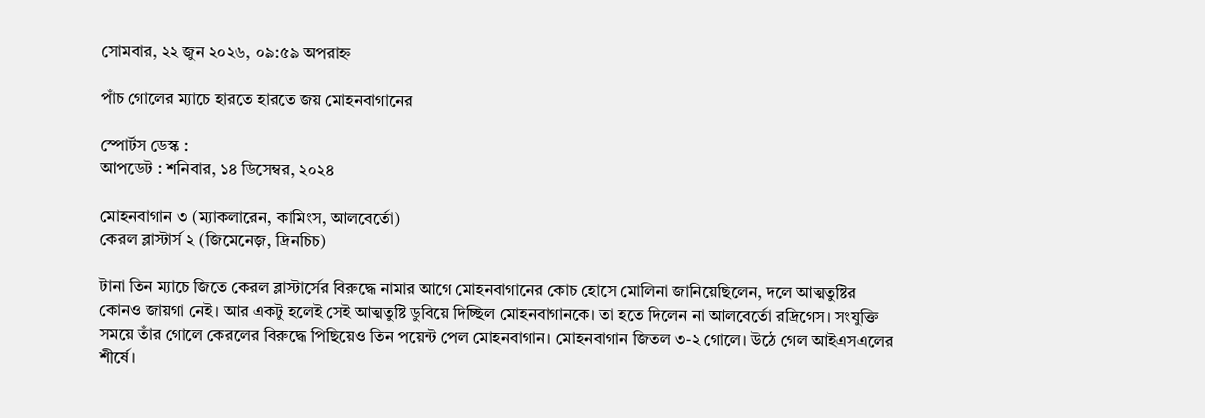সোমবার, ২২ জুন ২০২৬, ০৯:৫৯ অপরাহ্ন

পাঁচ গোলের ম‍্যাচে হারতে হারতে জয় মোহনবাগানের

স্পোর্টস ডেস্ক :
আপডেট : শনিবার, ১৪ ডিসেম্বর, ২০২৪

মোহনবাগান ৩ (ম্যাকলারেন, কামিংস, আলবের্তো)
কেরল ব্লাস্টার্স ২ (জিমেনেজ়, দ্রিনচিচ)

টানা তিন ম্যাচে জিতে কেরল ব্লাস্টার্সের বিরুদ্ধে নামার আগে মোহনবাগানের কোচ হোসে মোলিনা জানিয়েছিলেন, দলে আত্মতুষ্টির কোনও জায়গা নেই। আর একটু হলেই সেই আত্মতুষ্টি ডুবিয়ে দিচ্ছিল মোহনবাগানকে। তা হতে দিলেন না আলবের্তো রদ্রিগেস। সংযুক্তি সময়ে তাঁর গোলে কেরলের বিরুদ্ধে পিছিয়েও তিন পয়েন্ট পেল মোহনবাগান। মোহনবাগান জিতল ৩-২ গোলে। উঠে গেল আইএসএলের শীর্ষে।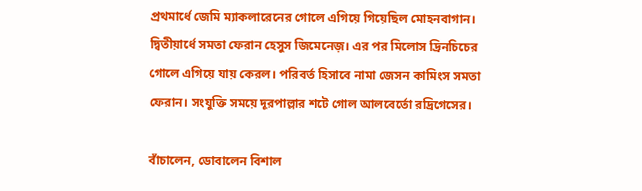প্রথমার্ধে জেমি ম্যাকলারেনের গোলে এগিয়ে গিয়েছিল মোহনবাগান। দ্বিতীয়ার্ধে সমতা ফেরান হেসুস জিমেনেজ়। এর পর মিলোস দ্রিনচিচের গোলে এগিয়ে যায় কেরল। পরিবর্ত হিসাবে নামা জেসন কামিংস সমতা ফেরান। সংযুক্তি সময়ে দূরপাল্লার শটে গোল আলবের্তো রদ্রিগেসের।

বাঁচালেন, ডোবালেন বিশাল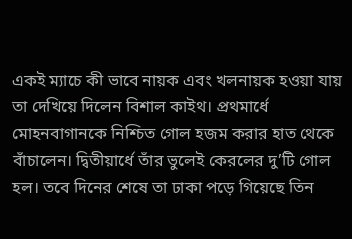একই ম্যাচে কী ভাবে নায়ক এবং খলনায়ক হওয়া যায় তা দেখিয়ে দিলেন বিশাল কাইথ। প্রথমার্ধে মোহনবাগানকে নিশ্চিত গোল হজম করার হাত থেকে বাঁচালেন। দ্বিতীয়ার্ধে তাঁর ভুলেই কেরলের দু’টি গোল হল। তবে দিনের শেষে তা ঢাকা পড়ে গিয়েছে তিন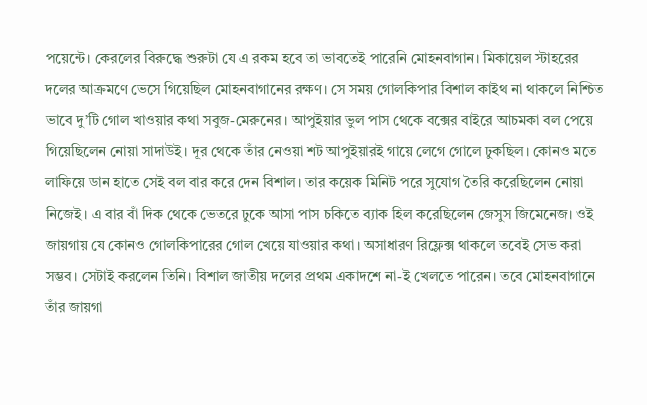পয়েন্টে। কেরলের বিরুদ্ধে শুরুটা যে এ রকম হবে তা ভাবতেই পারেনি মোহনবাগান। মিকায়েল স্টাহরের দলের আক্রমণে ভেসে গিয়েছিল মোহনবাগানের রক্ষণ। সে সময় গোলকিপার বিশাল কাইথ না থাকলে নিশ্চিত ভাবে দু’টি গোল খাওয়ার কথা সবুজ-মেরুনের। আপুইয়ার ভুল পাস থেকে বক্সের বাইরে আচমকা বল পেয়ে গিয়েছিলেন নোয়া সাদাউই। দূর থেকে তাঁর নেওয়া শট আপুইয়ারই গায়ে লেগে গোলে ঢুকছিল। কোনও মতে লাফিয়ে ডান হাতে সেই বল বার করে দেন বিশাল। তার কয়েক মিনিট পরে সুযোগ তৈরি করেছিলেন নোয়া নিজেই। এ বার বাঁ দিক থেকে ভেতরে ঢুকে আসা পাস চকিতে ব্যাক হিল করেছিলেন জেসুস জিমেনেজ। ওই জায়গায় যে কোনও গোলকিপারের গোল খেয়ে যাওয়ার কথা। অসাধারণ রিফ্লেক্স থাকলে তবেই সেভ করা সম্ভব। সেটাই করলেন তিনি। বিশাল জাতীয় দলের প্রথম একাদশে না-ই খেলতে পারেন। তবে মোহনবাগানে তাঁর জায়গা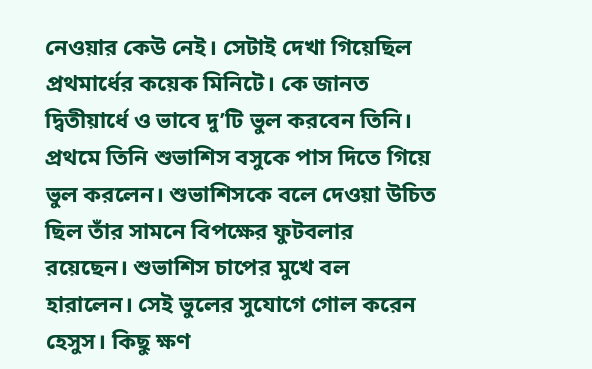নেওয়ার কেউ নেই। সেটাই দেখা গিয়েছিল প্রথমার্ধের কয়েক মিনিটে। কে জানত দ্বিতীয়ার্ধে ও ভাবে দু’টি ভুল করবেন তিনি। প্রথমে তিনি শুভাশিস বসুকে পাস দিতে গিয়ে ভুল করলেন। শুভাশিসকে বলে দেওয়া উচিত ছিল তাঁর সামনে বিপক্ষের ফুটবলার রয়েছেন। শুভাশিস চাপের মুখে বল হারালেন। সেই ভুলের সুযোগে গোল করেন হেসুস। কিছু ক্ষণ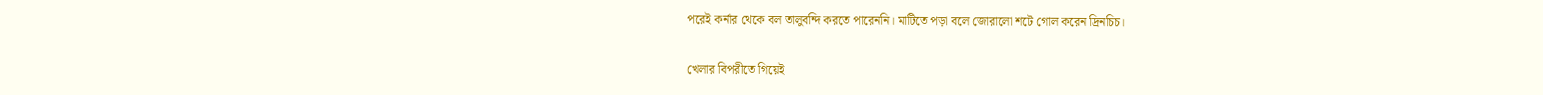পরেই কর্নার থেকে বল তালুবন্দি করতে পারেননি। মাটিতে পড়া বলে জোরালো শটে গোল করেন দ্রিনচিচ।

খেলার বিপরীতে গিয়েই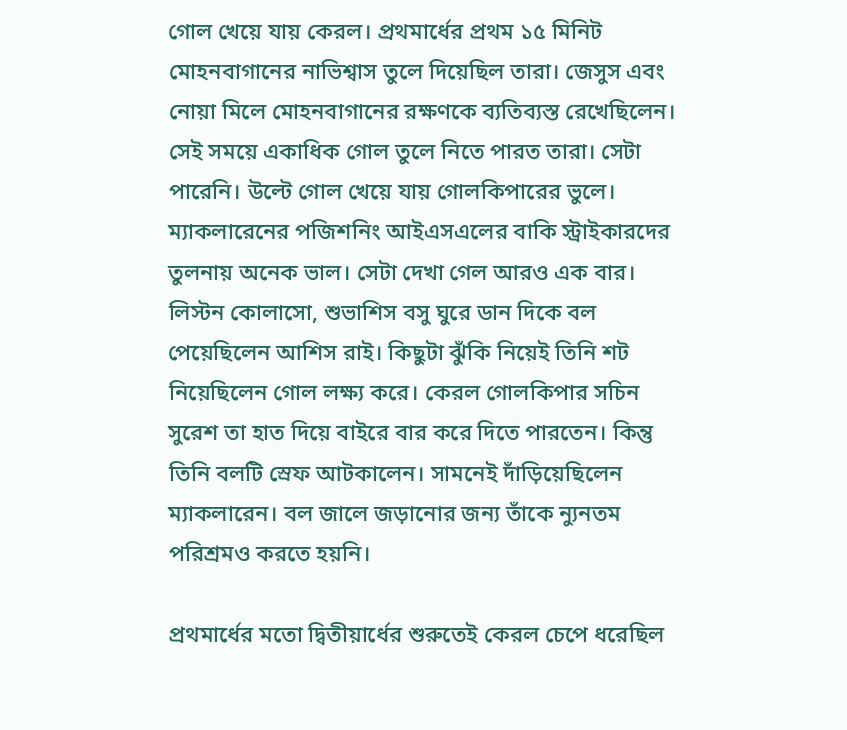গোল খেয়ে যায় কেরল। প্রথমার্ধের প্রথম ১৫ মিনিট মোহনবাগানের নাভিশ্বাস তুলে দিয়েছিল তারা। জেসুস এবং নোয়া মিলে মোহনবাগানের রক্ষণকে ব্যতিব্যস্ত রেখেছিলেন। সেই সময়ে একাধিক গোল তুলে নিতে পারত তারা। সেটা পারেনি। উল্টে গোল খেয়ে যায় গোলকিপারের ভুলে। ম্যাকলারেনের পজিশনিং আইএসএলের বাকি স্ট্রাইকারদের তুলনায় অনেক ভাল। সেটা দেখা গেল আরও এক বার। লিস্টন কোলাসো, শুভাশিস বসু ঘুরে ডান দিকে বল পেয়েছিলেন আশিস রাই। কিছুটা ঝুঁকি নিয়েই তিনি শট নিয়েছিলেন গোল লক্ষ্য করে। কেরল গোলকিপার সচিন সুরেশ তা হাত দিয়ে বাইরে বার করে দিতে পারতেন। কিন্তু তিনি বলটি স্রেফ আটকালেন। সামনেই দাঁড়িয়েছিলেন ম্যাকলারেন। বল জালে জড়ানোর জন্য তাঁকে ন্যুনতম পরিশ্রমও করতে হয়নি।

প্রথমার্ধের মতো দ্বিতীয়ার্ধের শুরুতেই কেরল চেপে ধরেছিল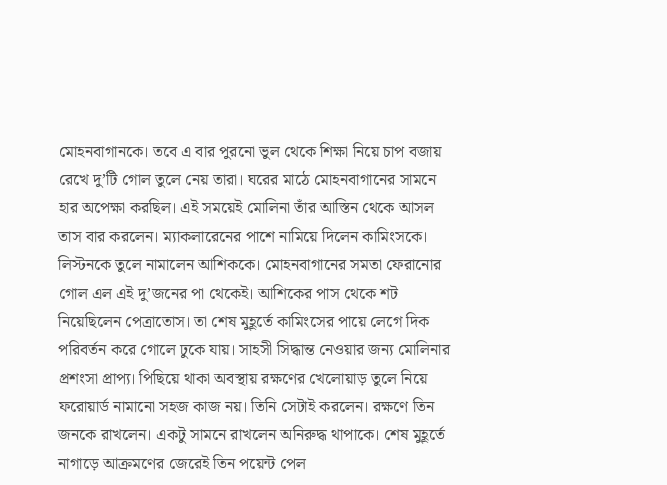মোহনবাগানকে। তবে এ বার পুরনো ভুল থেকে শিক্ষা নিয়ে চাপ বজায় রেখে দু’টি গোল তুলে নেয় তারা। ঘরের মাঠে মোহনবাগানের সামনে হার অপেক্ষা করছিল। এই সময়েই মোলিনা তাঁর আস্তিন থেকে আসল তাস বার করলেন। ম্যাকলারেনের পাশে নামিয়ে দিলেন কামিংসকে। লিস্টনকে তুলে নামালেন আশিককে। মোহনবাগানের সমতা ফেরানোর গোল এল এই দু’জনের পা থেকেই। আশিকের পাস থেকে শট নিয়েছিলেন পেত্রাতোস। তা শেষ মুহূর্তে কামিংসের পায়ে লেগে দিক পরিবর্তন করে গোলে ঢুকে যায়। সাহসী সিদ্ধান্ত নেওয়ার জন্য মোলিনার প্রশংসা প্রাপ্য। পিছিয়ে থাকা অবস্থায় রক্ষণের খেলোয়াড় তুলে নিয়ে ফরোয়ার্ড নামানো সহজ কাজ নয়। তিনি সেটাই করলেন। রক্ষণে তিন জনকে রাখলেন। একটু সামনে রাখলেন অনিরুদ্ধ থাপাকে। শেষ মুহূর্তে নাগাড়ে আক্রমণের জেরেই তিন পয়েন্ট পেল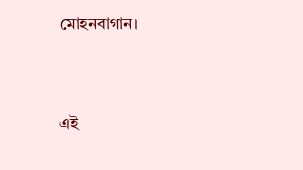মোহনবাগান।


এই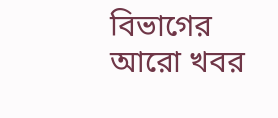বিভাগের আরো খবর